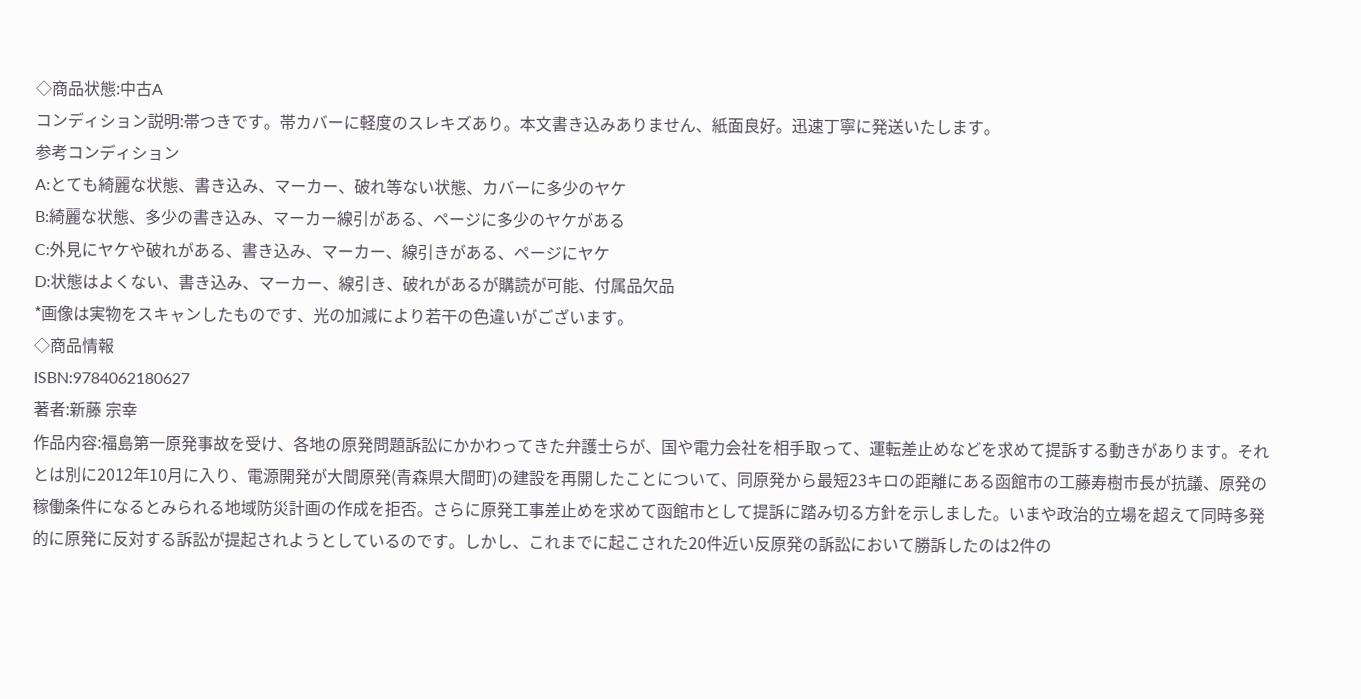◇商品状態:中古A
コンディション説明:帯つきです。帯カバーに軽度のスレキズあり。本文書き込みありません、紙面良好。迅速丁寧に発送いたします。
参考コンディション
A:とても綺麗な状態、書き込み、マーカー、破れ等ない状態、カバーに多少のヤケ
B:綺麗な状態、多少の書き込み、マーカー線引がある、ページに多少のヤケがある
C:外見にヤケや破れがある、書き込み、マーカー、線引きがある、ページにヤケ
D:状態はよくない、書き込み、マーカー、線引き、破れがあるが購読が可能、付属品欠品
*画像は実物をスキャンしたものです、光の加減により若干の色違いがございます。
◇商品情報
ISBN:9784062180627
著者:新藤 宗幸
作品内容:福島第一原発事故を受け、各地の原発問題訴訟にかかわってきた弁護士らが、国や電力会社を相手取って、運転差止めなどを求めて提訴する動きがあります。それとは別に2012年10月に入り、電源開発が大間原発(青森県大間町)の建設を再開したことについて、同原発から最短23キロの距離にある函館市の工藤寿樹市長が抗議、原発の稼働条件になるとみられる地域防災計画の作成を拒否。さらに原発工事差止めを求めて函館市として提訴に踏み切る方針を示しました。いまや政治的立場を超えて同時多発的に原発に反対する訴訟が提起されようとしているのです。しかし、これまでに起こされた20件近い反原発の訴訟において勝訴したのは2件の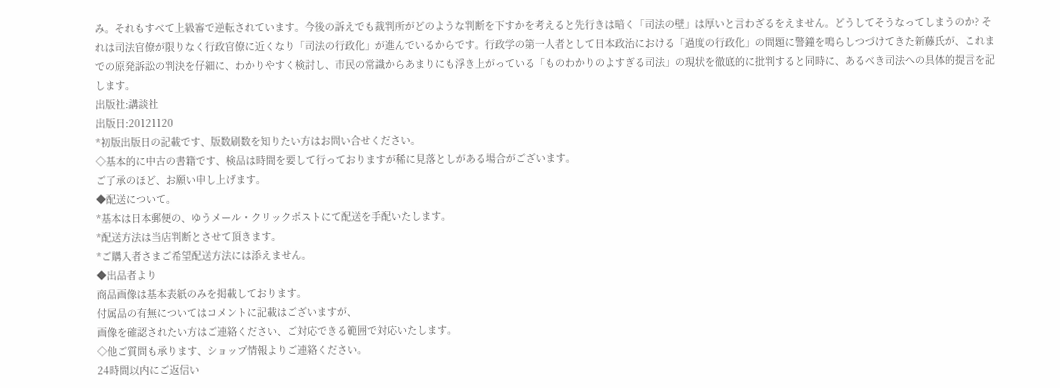み。それもすべて上級審で逆転されています。今後の訴えでも裁判所がどのような判断を下すかを考えると先行きは暗く「司法の壁」は厚いと言わざるをえません。どうしてそうなってしまうのか? それは司法官僚が限りなく行政官僚に近くなり「司法の行政化」が進んでいるからです。行政学の第一人者として日本政治における「過度の行政化」の問題に警鐘を鳴らしつづけてきた新藤氏が、これまでの原発訴訟の判決を仔細に、わかりやすく検討し、市民の常識からあまりにも浮き上がっている「ものわかりのよすぎる司法」の現状を徹底的に批判すると同時に、あるべき司法への具体的提言を記します。
出版社:講談社
出版日:20121120
*初版出版日の記載です、版数刷数を知りたい方はお問い合せください。
◇基本的に中古の書籍です、検品は時間を要して行っておりますが稀に見落としがある場合がございます。
ご了承のほど、お願い申し上げます。
◆配送について。
*基本は日本郵便の、ゆうメール・クリックポストにて配送を手配いたします。
*配送方法は当店判断とさせて頂きます。
*ご購入者さまご希望配送方法には添えません。
◆出品者より
商品画像は基本表紙のみを掲載しております。
付属品の有無についてはコメントに記載はございますが、
画像を確認されたい方はご連絡ください、ご対応できる範囲で対応いたします。
◇他ご質問も承ります、ショップ情報よりご連絡ください。
24時間以内にご返信い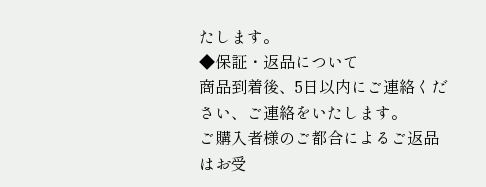たします。
◆保証・返品について
商品到着後、5日以内にご連絡ください、ご連絡をいたします。
ご購入者様のご都合によるご返品はお受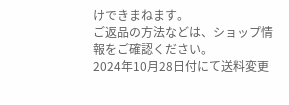けできまねます。
ご返品の方法などは、ショップ情報をご確認ください。
2024年10月28日付にて送料変更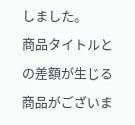しました。
商品タイトルとの差額が生じる商品がございま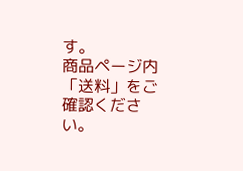す。
商品ページ内「送料」をご確認ください。